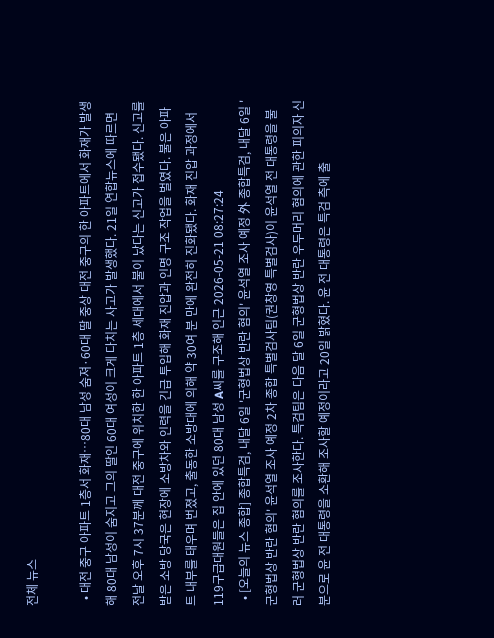전체 뉴스

  • 대전 중구 아파트 1층서 화재…80대 남성 숨져·60대 딸 중상 대전 중구의 한 아파트에서 화재가 발생해 80대 남성이 숨지고 그의 딸인 60대 여성이 크게 다치는 사고가 발생했다. 21일 연합뉴스에 따르면 전날 오후 7시 37분께 대전 중구에 위치한 한 아파트 1층 세대에서 불이 났다는 신고가 접수됐다. 신고를 받은 소방 당국은 현장에 소방차와 인력을 긴급 투입해 화재 진압과 인명 구조 작업을 벌였다. 불은 아파트 내부를 태우며 번졌고, 출동한 소방대에 의해 약 30여 분 만에 완전히 진화됐다. 화재 진압 과정에서 119구급대원들은 집 안에 있던 80대 남성 A씨를 구조해 인근 2026-05-21 08:27:24
  • [오늘의 뉴스 종합] 종합특검, 내달 6일 '군형법상 반란 혐의' 윤석열 조사 예정 外 종합특검, 내달 6일 '군형법상 반란 혐의' 윤석열 조사 예정 2차 종합 특별검사팀(권창영 특별검사)이 윤석열 전 대통령을 불러 군형법상 반란 혐의를 조사한다. 특검팀은 다음 달 6일 군형법상 반란 우두머리 혐의에 관한 피의자 신분으로 윤 전 대통령을 소환해 조사할 예정이라고 20일 밝혔다. 윤 전 대통령은 특검 측에 출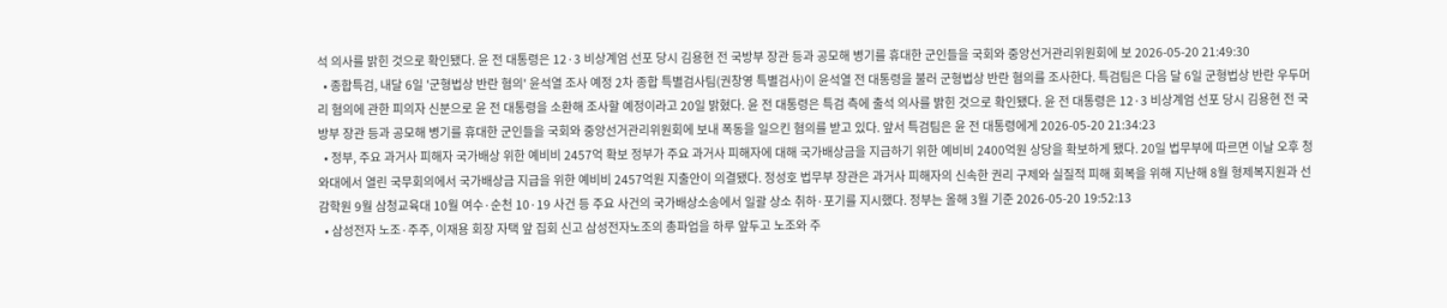석 의사를 밝힌 것으로 확인됐다. 윤 전 대통령은 12·3 비상계엄 선포 당시 김용현 전 국방부 장관 등과 공모해 병기를 휴대한 군인들을 국회와 중앙선거관리위원회에 보 2026-05-20 21:49:30
  • 종합특검, 내달 6일 '군형법상 반란 혐의' 윤석열 조사 예정 2차 종합 특별검사팀(권창영 특별검사)이 윤석열 전 대통령을 불러 군형법상 반란 혐의를 조사한다. 특검팀은 다음 달 6일 군형법상 반란 우두머리 혐의에 관한 피의자 신분으로 윤 전 대통령을 소환해 조사할 예정이라고 20일 밝혔다. 윤 전 대통령은 특검 측에 출석 의사를 밝힌 것으로 확인됐다. 윤 전 대통령은 12·3 비상계엄 선포 당시 김용현 전 국방부 장관 등과 공모해 병기를 휴대한 군인들을 국회와 중앙선거관리위원회에 보내 폭동을 일으킨 혐의를 받고 있다. 앞서 특검팀은 윤 전 대통령에게 2026-05-20 21:34:23
  • 정부, 주요 과거사 피해자 국가배상 위한 예비비 2457억 확보 정부가 주요 과거사 피해자에 대해 국가배상금을 지급하기 위한 예비비 2400억원 상당을 확보하게 됐다. 20일 법무부에 따르면 이날 오후 청와대에서 열린 국무회의에서 국가배상금 지급을 위한 예비비 2457억원 지출안이 의결됐다. 정성호 법무부 장관은 과거사 피해자의 신속한 권리 구제와 실질적 피해 회복을 위해 지난해 8월 형제복지원과 선감학원 9월 삼청교육대 10월 여수·순천 10·19 사건 등 주요 사건의 국가배상소송에서 일괄 상소 취하·포기를 지시했다. 정부는 올해 3월 기준 2026-05-20 19:52:13
  • 삼성전자 노조·주주, 이재용 회장 자택 앞 집회 신고 삼성전자노조의 총파업을 하루 앞두고 노조와 주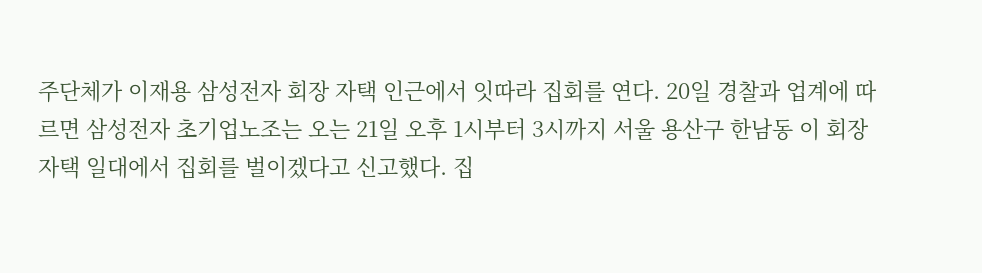주단체가 이재용 삼성전자 회장 자택 인근에서 잇따라 집회를 연다. 20일 경찰과 업계에 따르면 삼성전자 초기업노조는 오는 21일 오후 1시부터 3시까지 서울 용산구 한남동 이 회장 자택 일대에서 집회를 벌이겠다고 신고했다. 집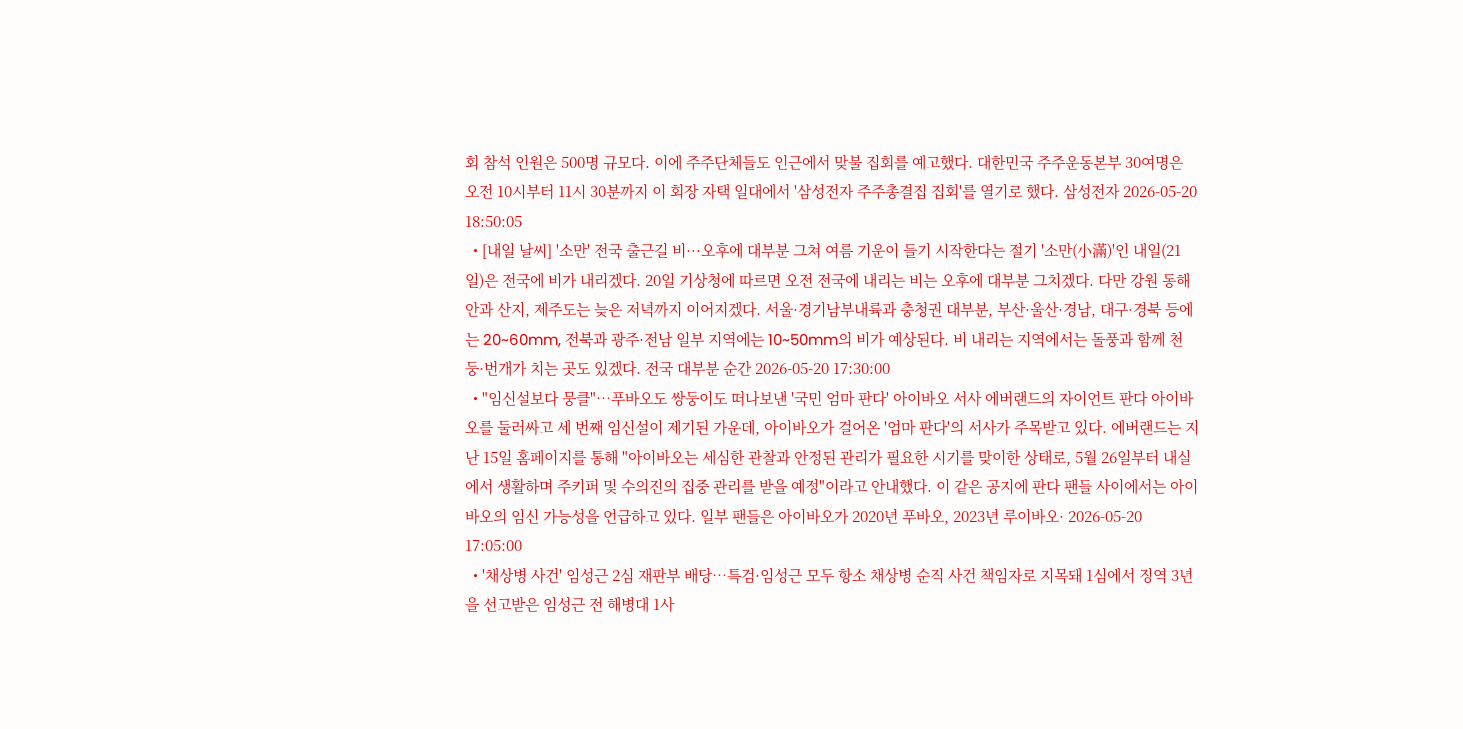회 참석 인원은 500명 규모다. 이에 주주단체들도 인근에서 맞불 집회를 예고했다. 대한민국 주주운동본부 30여명은 오전 10시부터 11시 30분까지 이 회장 자택 일대에서 '삼성전자 주주총결집 집회'를 열기로 했다. 삼성전자 2026-05-20 18:50:05
  • [내일 날씨] '소만' 전국 출근길 비···오후에 대부분 그쳐 여름 기운이 들기 시작한다는 절기 '소만(小滿)'인 내일(21일)은 전국에 비가 내리겠다. 20일 기상청에 따르면 오전 전국에 내리는 비는 오후에 대부분 그치겠다. 다만 강원 동해안과 산지, 제주도는 늦은 저녁까지 이어지겠다. 서울·경기남부내륙과 충청권 대부분, 부산·울산·경남, 대구·경북 등에는 20~60mm, 전북과 광주·전남 일부 지역에는 10~50mm의 비가 예상된다. 비 내리는 지역에서는 돌풍과 함께 천둥·번개가 치는 곳도 있겠다. 전국 대부분 순간 2026-05-20 17:30:00
  • "임신설보다 뭉클"…푸바오도 쌍둥이도 떠나보낸 '국민 엄마 판다' 아이바오 서사 에버랜드의 자이언트 판다 아이바오를 둘러싸고 세 번째 임신설이 제기된 가운데, 아이바오가 걸어온 '엄마 판다'의 서사가 주목받고 있다. 에버랜드는 지난 15일 홈페이지를 통해 "아이바오는 세심한 관찰과 안정된 관리가 필요한 시기를 맞이한 상태로, 5월 26일부터 내실에서 생활하며 주키퍼 및 수의진의 집중 관리를 받을 예정"이라고 안내했다. 이 같은 공지에 판다 팬들 사이에서는 아이바오의 임신 가능성을 언급하고 있다. 일부 팬들은 아이바오가 2020년 푸바오, 2023년 루이바오· 2026-05-20 17:05:00
  • '채상병 사건' 임성근 2심 재판부 배당…특검·임성근 모두 항소 채상병 순직 사건 책임자로 지목돼 1심에서 징역 3년을 선고받은 임성근 전 해병대 1사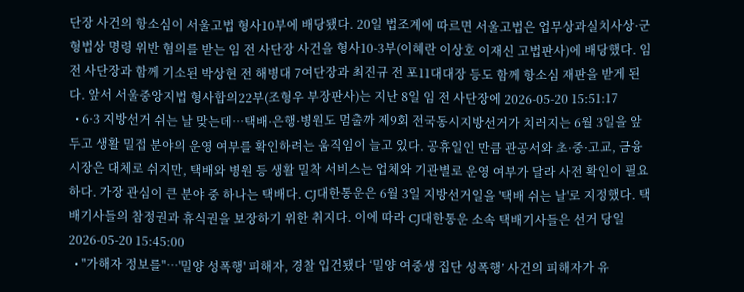단장 사건의 항소심이 서울고법 형사10부에 배당됐다. 20일 법조계에 따르면 서울고법은 업무상과실치사상·군형법상 명령 위반 혐의를 받는 임 전 사단장 사건을 형사10-3부(이혜란 이상호 이재신 고법판사)에 배당했다. 임 전 사단장과 함께 기소된 박상현 전 해병대 7여단장과 최진규 전 포11대대장 등도 함께 항소심 재판을 받게 된다. 앞서 서울중앙지법 형사합의22부(조형우 부장판사)는 지난 8일 임 전 사단장에 2026-05-20 15:51:17
  • 6·3 지방선거 쉬는 날 맞는데…택배·은행·병원도 멈출까 제9회 전국동시지방선거가 치러지는 6월 3일을 앞두고 생활 밀접 분야의 운영 여부를 확인하려는 움직임이 늘고 있다. 공휴일인 만큼 관공서와 초·중·고교, 금융시장은 대체로 쉬지만, 택배와 병원 등 생활 밀착 서비스는 업체와 기관별로 운영 여부가 달라 사전 확인이 필요하다. 가장 관심이 큰 분야 중 하나는 택배다. CJ대한통운은 6월 3일 지방선거일을 '택배 쉬는 날'로 지정했다. 택배기사들의 참정권과 휴식권을 보장하기 위한 취지다. 이에 따라 CJ대한통운 소속 택배기사들은 선거 당일 2026-05-20 15:45:00
  • "가해자 정보를"…'밀양 성폭행' 피해자, 경찰 입건됐다 ‘밀양 여중생 집단 성폭행’ 사건의 피해자가 유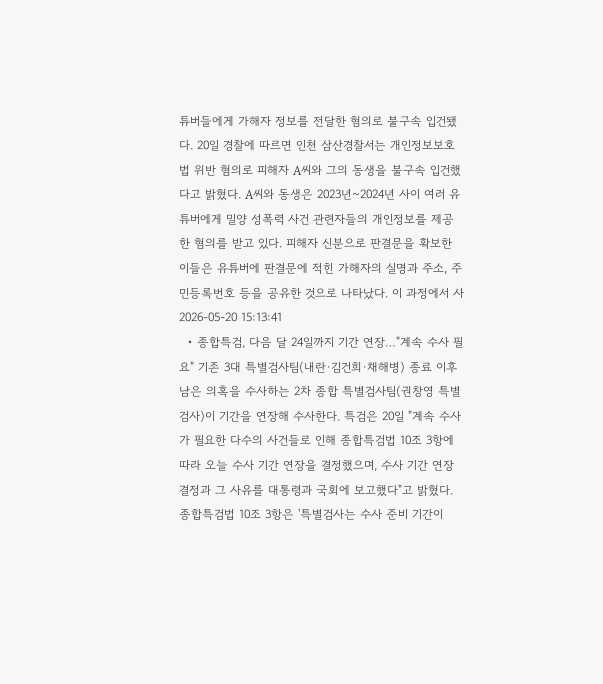튜버들에게 가해자 정보를 전달한 혐의로 불구속 입건됐다. 20일 경찰에 따르면 인천 삼산경찰서는 개인정보보호법 위반 혐의로 피해자 A씨와 그의 동생을 불구속 입건했다고 밝혔다. A씨와 동생은 2023년~2024년 사이 여러 유튜버에게 밀양 성폭력 사건 관련자들의 개인정보를 제공한 혐의를 받고 있다. 피해자 신분으로 판결문을 확보한 이들은 유튜버에 판결문에 적힌 가해자의 실명과 주소, 주민등록번호 등을 공유한 것으로 나타났다. 이 과정에서 사 2026-05-20 15:13:41
  • 종합특검, 다음 달 24일까지 기간 연장…"계속 수사 필요" 기존 3대 특별검사팀(내란·김건희·채해병) 종료 이후 남은 의혹을 수사하는 2차 종합 특별검사팀(권창영 특별검사)이 기간을 연장해 수사한다. 특검은 20일 "계속 수사가 필요한 다수의 사건들로 인해 종합특검법 10조 3항에 따라 오늘 수사 기간 연장을 결정했으며, 수사 기간 연장 결정과 그 사유를 대통령과 국회에 보고했다"고 밝혔다. 종합특검법 10조 3항은 '특별검사는 수사 준비 기간이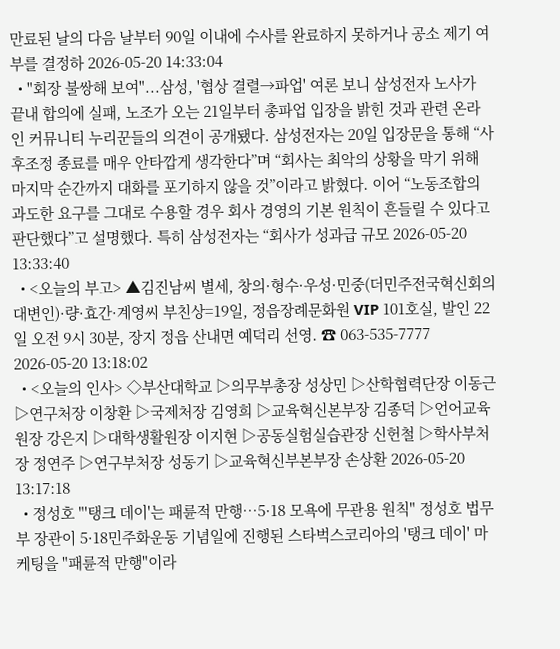만료된 날의 다음 날부터 90일 이내에 수사를 완료하지 못하거나 공소 제기 여부를 결정하 2026-05-20 14:33:04
  • "회장 불쌍해 보여"...삼성, '협상 결렬→파업' 여론 보니 삼성전자 노사가 끝내 합의에 실패, 노조가 오는 21일부터 총파업 입장을 밝힌 것과 관련 온라인 커뮤니티 누리꾼들의 의견이 공개됐다. 삼성전자는 20일 입장문을 통해 “사후조정 종료를 매우 안타깝게 생각한다”며 “회사는 최악의 상황을 막기 위해 마지막 순간까지 대화를 포기하지 않을 것”이라고 밝혔다. 이어 “노동조합의 과도한 요구를 그대로 수용할 경우 회사 경영의 기본 원칙이 흔들릴 수 있다고 판단했다”고 설명했다. 특히 삼성전자는 “회사가 성과급 규모 2026-05-20 13:33:40
  • <오늘의 부고> ▲김진남씨 별세, 창의·형수·우성·민중(더민주전국혁신회의 대변인)·량·효간·계영씨 부친상=19일, 정읍장례문화원 VIP 101호실, 발인 22일 오전 9시 30분, 장지 정읍 산내면 예덕리 선영. ☎ 063-535-7777 2026-05-20 13:18:02
  • <오늘의 인사> ◇부산대학교 ▷의무부총장 성상민 ▷산학협력단장 이동근 ▷연구처장 이창환 ▷국제처장 김영희 ▷교육혁신본부장 김종덕 ▷언어교육원장 강은지 ▷대학생활원장 이지현 ▷공동실험실습관장 신헌철 ▷학사부처장 정연주 ▷연구부처장 성동기 ▷교육혁신부본부장 손상환 2026-05-20 13:17:18
  • 정성호 "'탱크 데이'는 패륜적 만행…5·18 모욕에 무관용 원칙" 정성호 법무부 장관이 5·18민주화운동 기념일에 진행된 스타벅스코리아의 '탱크 데이' 마케팅을 "패륜적 만행"이라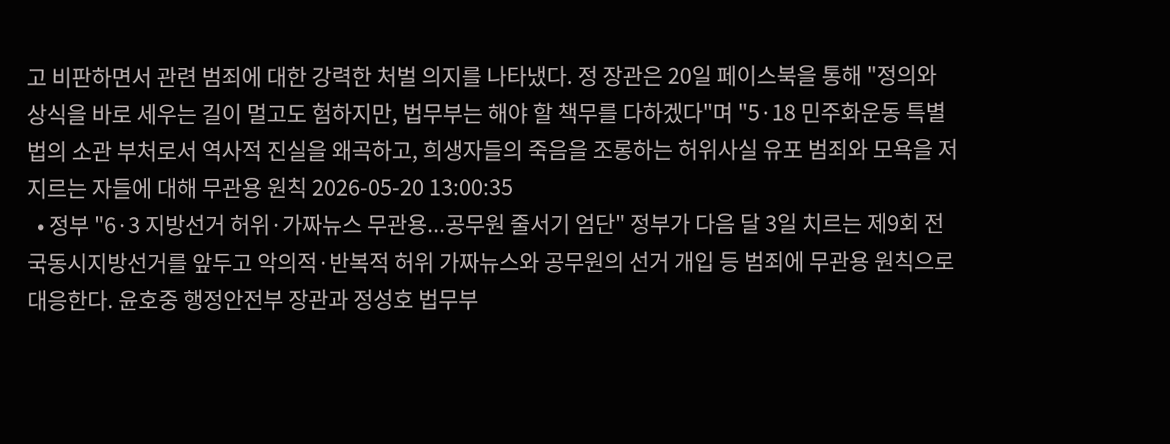고 비판하면서 관련 범죄에 대한 강력한 처벌 의지를 나타냈다. 정 장관은 20일 페이스북을 통해 "정의와 상식을 바로 세우는 길이 멀고도 험하지만, 법무부는 해야 할 책무를 다하겠다"며 "5·18 민주화운동 특별법의 소관 부처로서 역사적 진실을 왜곡하고, 희생자들의 죽음을 조롱하는 허위사실 유포 범죄와 모욕을 저지르는 자들에 대해 무관용 원칙 2026-05-20 13:00:35
  • 정부 "6·3 지방선거 허위·가짜뉴스 무관용...공무원 줄서기 엄단" 정부가 다음 달 3일 치르는 제9회 전국동시지방선거를 앞두고 악의적·반복적 허위 가짜뉴스와 공무원의 선거 개입 등 범죄에 무관용 원칙으로 대응한다. 윤호중 행정안전부 장관과 정성호 법무부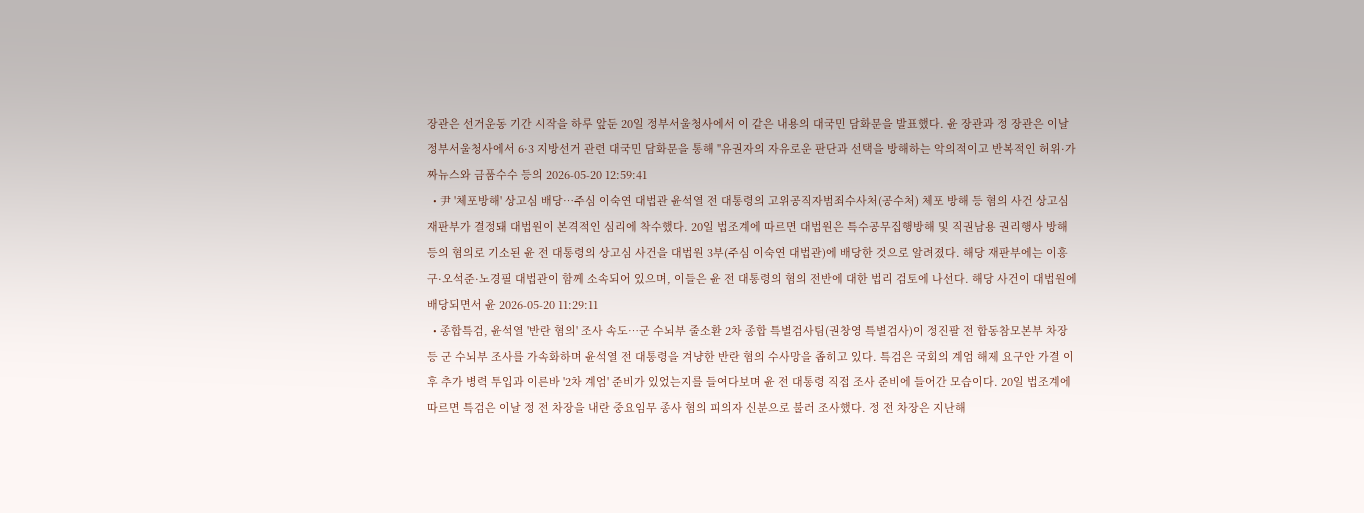장관은 선거운동 기간 시작을 하루 앞둔 20일 정부서울청사에서 이 같은 내용의 대국민 담화문을 발표했다. 윤 장관과 정 장관은 이날 정부서울청사에서 6·3 지방선거 관련 대국민 담화문을 통해 "유권자의 자유로운 판단과 선택을 방해하는 악의적이고 반복적인 허위·가짜뉴스와 금품수수 등의 2026-05-20 12:59:41
  • 尹 '체포방해' 상고심 배당…주심 이숙연 대법관 윤석열 전 대통령의 고위공직자범죄수사처(공수처) 체포 방해 등 혐의 사건 상고심 재판부가 결정돼 대법원이 본격적인 심리에 착수했다. 20일 법조계에 따르면 대법원은 특수공무집행방해 및 직권남용 권리행사 방해 등의 혐의로 기소된 윤 전 대통령의 상고심 사건을 대법원 3부(주심 이숙연 대법관)에 배당한 것으로 알려졌다. 해당 재판부에는 이흥구·오석준·노경필 대법관이 함께 소속되어 있으며, 이들은 윤 전 대통령의 혐의 전반에 대한 법리 검토에 나선다. 해당 사건이 대법원에 배당되면서 윤 2026-05-20 11:29:11
  • 종합특검, 윤석열 '반란 혐의' 조사 속도…군 수뇌부 줄소환 2차 종합 특별검사팀(권창영 특별검사)이 정진팔 전 합동참모본부 차장 등 군 수뇌부 조사를 가속화하며 윤석열 전 대통령을 겨냥한 반란 혐의 수사망을 좁히고 있다. 특검은 국회의 계엄 해제 요구안 가결 이후 추가 병력 투입과 이른바 '2차 계엄' 준비가 있었는지를 들여다보며 윤 전 대통령 직접 조사 준비에 들어간 모습이다. 20일 법조계에 따르면 특검은 이날 정 전 차장을 내란 중요임무 종사 혐의 피의자 신분으로 불러 조사했다. 정 전 차장은 지난해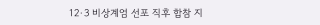12·3 비상계엄 선포 직후 합참 지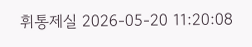휘통제실 2026-05-20 11:20:08